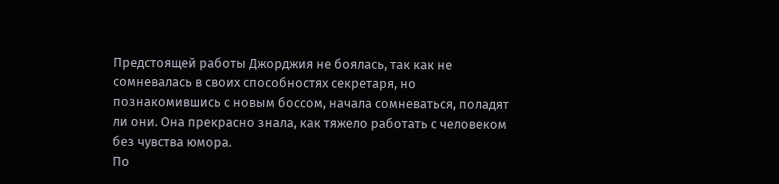Предстоящей работы Джорджия не боялась, так как не сомневалась в своих способностях секретаря, но познакомившись с новым боссом, начала сомневаться, поладят ли они. Она прекрасно знала, как тяжело работать с человеком без чувства юмора.
По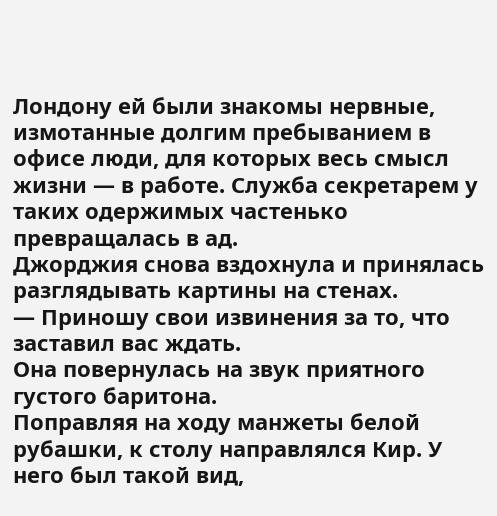Лондону ей были знакомы нервные, измотанные долгим пребыванием в офисе люди, для которых весь смысл жизни — в работе. Служба секретарем у таких одержимых частенько превращалась в ад.
Джорджия снова вздохнула и принялась разглядывать картины на стенах.
— Приношу свои извинения за то, что заставил вас ждать.
Она повернулась на звук приятного густого баритона.
Поправляя на ходу манжеты белой рубашки, к столу направлялся Кир. У него был такой вид,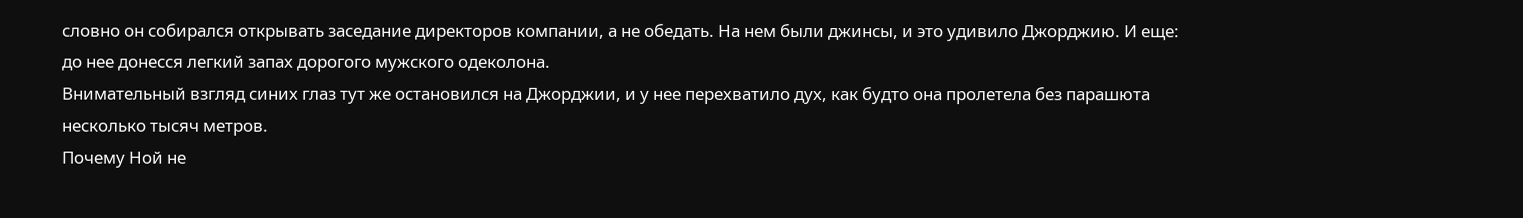словно он собирался открывать заседание директоров компании, а не обедать. На нем были джинсы, и это удивило Джорджию. И еще: до нее донесся легкий запах дорогого мужского одеколона.
Внимательный взгляд синих глаз тут же остановился на Джорджии, и у нее перехватило дух, как будто она пролетела без парашюта несколько тысяч метров.
Почему Ной не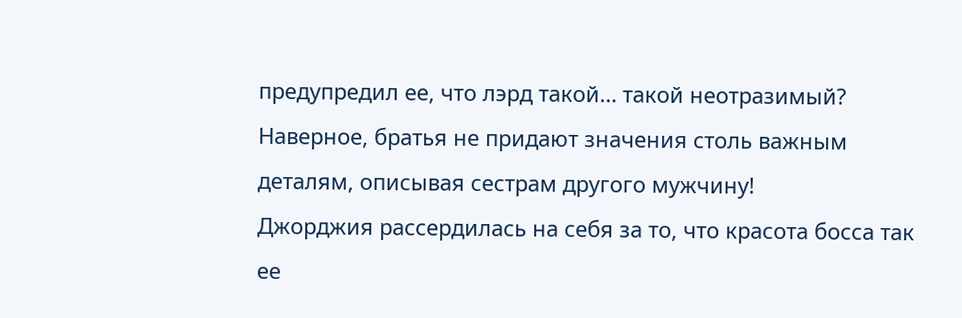предупредил ее, что лэрд такой… такой неотразимый? Наверное, братья не придают значения столь важным деталям, описывая сестрам другого мужчину!
Джорджия рассердилась на себя за то, что красота босса так ее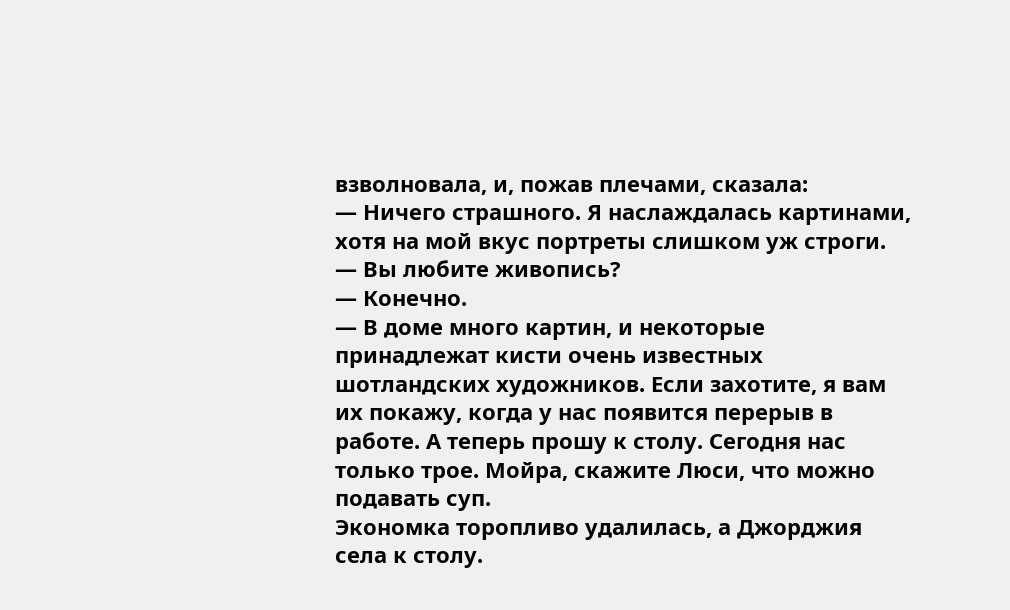взволновала, и, пожав плечами, сказала:
— Ничего страшного. Я наслаждалась картинами, хотя на мой вкус портреты слишком уж строги.
— Вы любите живопись?
— Конечно.
— В доме много картин, и некоторые принадлежат кисти очень известных шотландских художников. Если захотите, я вам их покажу, когда у нас появится перерыв в работе. А теперь прошу к столу. Сегодня нас только трое. Мойра, скажите Люси, что можно подавать суп.
Экономка торопливо удалилась, а Джорджия села к столу.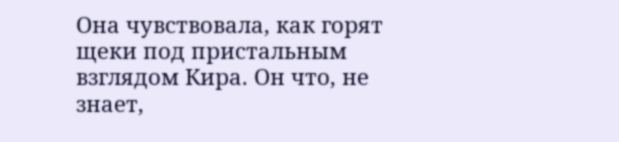Она чувствовала, как горят щеки под пристальным взглядом Кира. Он что, не знает,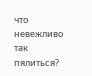что невежливо так пялиться?